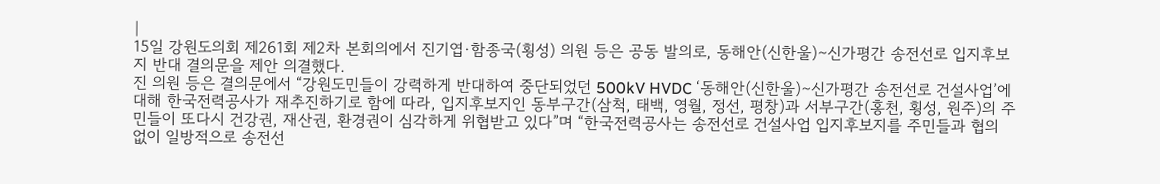|
15일 강원도의회 제261회 제2차 본회의에서 진기엽·함종국(횡성) 의원 등은 공동 발의로, 동해안(신한울)∼신가평간 송전선로 입지후보지 반대 결의문을 제안 의결했다.
진 의원 등은 결의문에서 “강원도민들이 강력하게 반대하여 중단되었던 500kV HVDC ‘동해안(신한울)∼신가평간 송전선로 건설사업’에 대해 한국전력공사가 재추진하기로 함에 따라, 입지후보지인 동부구간(삼척, 태백, 영월, 정선, 평창)과 서부구간(홍천, 횡성, 원주)의 주민들이 또다시 건강권, 재산권, 환경권이 심각하게 위협받고 있다”며 “한국전력공사는 송전선로 건설사업 입지후보지를 주민들과 협의 없이 일방적으로 송전선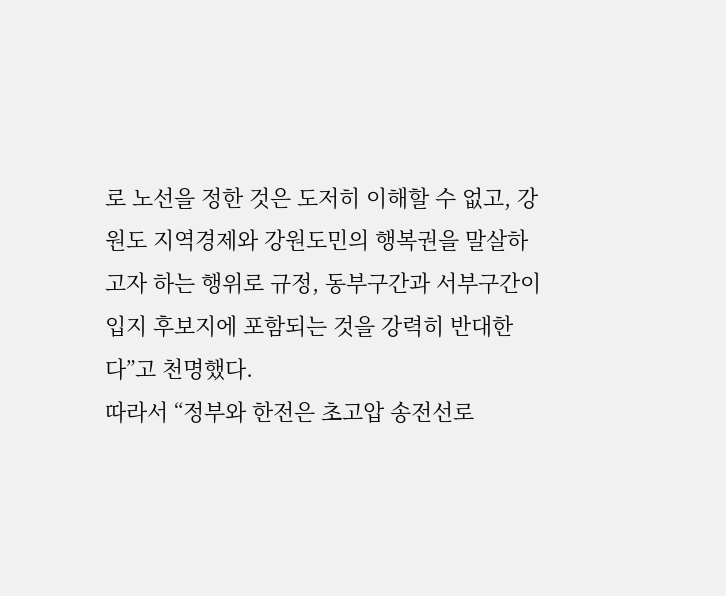로 노선을 정한 것은 도저히 이해할 수 없고, 강원도 지역경제와 강원도민의 행복권을 말살하고자 하는 행위로 규정, 동부구간과 서부구간이 입지 후보지에 포함되는 것을 강력히 반대한다”고 천명했다.
따라서 “정부와 한전은 초고압 송전선로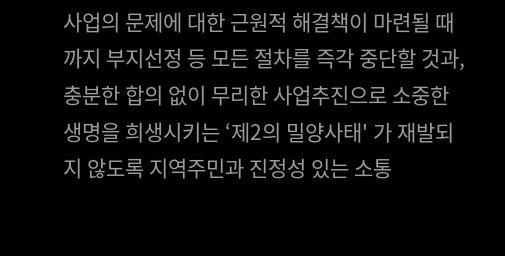사업의 문제에 대한 근원적 해결책이 마련될 때까지 부지선정 등 모든 절차를 즉각 중단할 것과, 충분한 합의 없이 무리한 사업추진으로 소중한 생명을 희생시키는 ‘제2의 밀양사태' 가 재발되지 않도록 지역주민과 진정성 있는 소통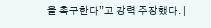을 촉구한다”고 강력 주장했다. |